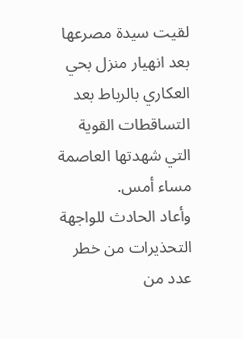لقيت سيدة مصرعها بعد انهيار منزل بحي العكاري بالرباط بعد التساقطات القوية التي شهدتها العاصمة مساء أمس.
وأعاد الحادث للواجهة التحذيرات من خطر عدد من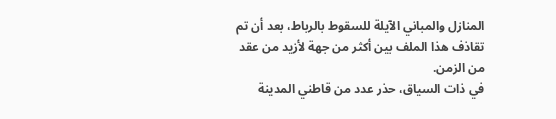المنازل والمباني الآيلة للسقوط بالرباط، بعد أن تم تقاذف هذا الملف بين أكثر من جهة لأزيد من عقد من الزمن.
في ذات السياق، حذر عدد من قاطني المدينة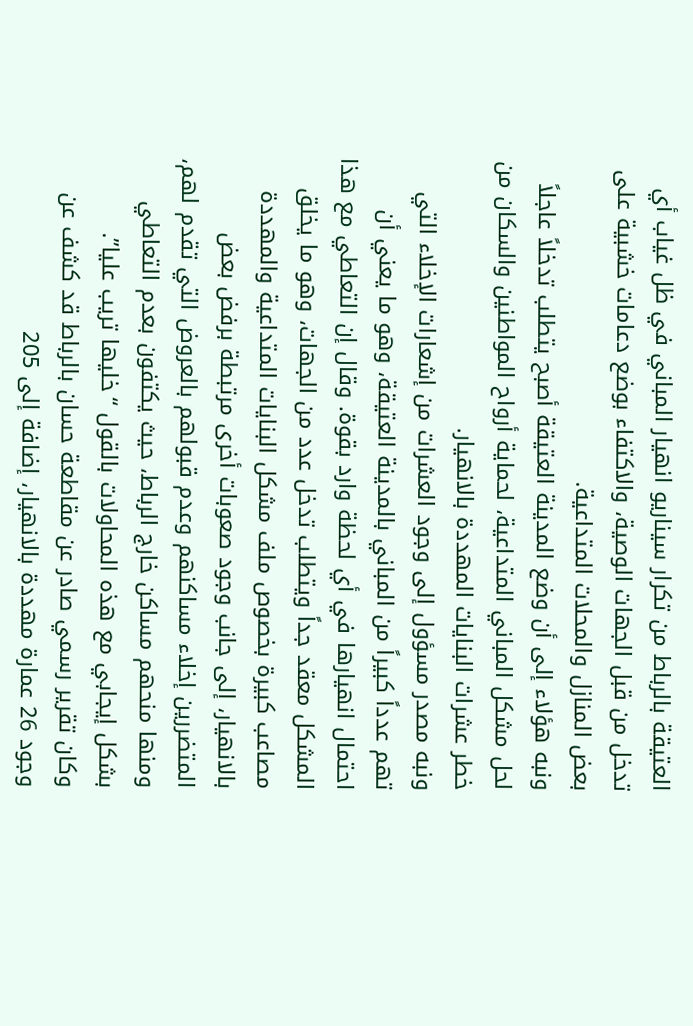العتيقة بالرباط من تكرار سيناريو انهيار المباني في ظل غياب أي تدخل من قبل الجهات الوصية، والاكتفاء بوضع دعامات خشبية على بعض المنازل والمحلات المتداعية.
ونبه هؤلاء إلى أن وضع المدينة العتيقة أصبح يتطلب تدخلاً عاجلاً لحل مشكل المباني المتداعية، لحماية أرواح المواطنين والسكان من خطر عشرات البنايات المهددة بالانهيار.
ونبه مصدر مسؤول إلى وجود العشرات من إشعارات الإخلاء التي تهم عدداً كبيراً من المباني بالمدينة العتيقة، وهو ما يعني أن احتمال انهيارها في أي لحظة وارد بقوة. وقال إن التعاطي مع هذا المشكل معقد جداً ويتطلب تدخل عدد من الجهات، وهو ما يخلق مصاعب كبيرة بخصوص ملف مشكل البنايات المتداعية والمهددة بالانهيار، إلى جانب وجود صعوبات أخرى مرتبطة برفض بعض المتضررين إخلاء مساكنهم وعدم قبولهم بالعروض التي تقدم لهم، ومنها منحهم مساكن خارج الرباط، حيث يكتفون بعدم التعاطي بشكل إيجابي مع هذه المحاولات بالقول “خليها تريب عليا”.
وكان تقرير رسمي صادر عن مقاطعة حسان بالرباط قد كشف عن وجود 26 عمارة مهددة بالانهيار، إضافة إلى 205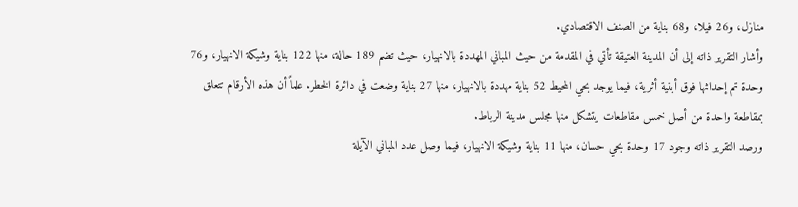منازل، و26 فيلا، و68 بناية من الصنف الاقتصادي.
وأشار التقرير ذاته إلى أن المدينة العتيقة تأتي في المقدمة من حيث المباني المهددة بالانهيار، حيث تضم 189 حالة، منها 122 بناية وشيكة الانهيار، و76 وحدة تم إحداثها فوق أبنية أثرية، فيما يوجد بحي المحيط 52 بناية مهددة بالانهيار، منها 27 بناية وضعت في دائرة الخطر. علماً أن هذه الأرقام تتعلق بمقاطعة واحدة من أصل خمس مقاطعات يتشكل منها مجلس مدينة الرباط.
ورصد التقرير ذاته وجود 17 وحدة بحي حسان، منها 11 بناية وشيكة الانهيار، فيما وصل عدد المباني الآيلة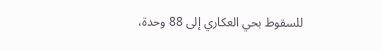للسقوط بحي العكاري إلى 88 وحدة،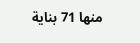منها 71 بناية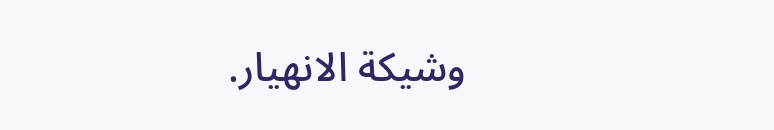وشيكة الانهيار.